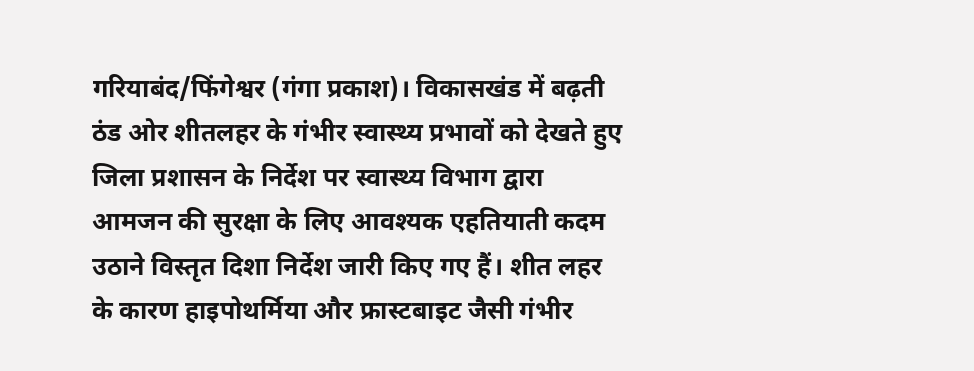गरियाबंद/फिंगेश्वर (गंगा प्रकाश)। विकासखंड में बढ़ती ठंड ओर शीतलहर के गंभीर स्वास्थ्य प्रभावों को देखते हुए जिला प्रशासन के निर्देश पर स्वास्थ्य विभाग द्वारा आमजन की सुरक्षा के लिए आवश्यक एहतियाती कदम उठाने विस्तृत दिशा निर्देश जारी किए गए हैं। शीत लहर के कारण हाइपोथर्मिया और फ्रास्टबाइट जैसी गंभीर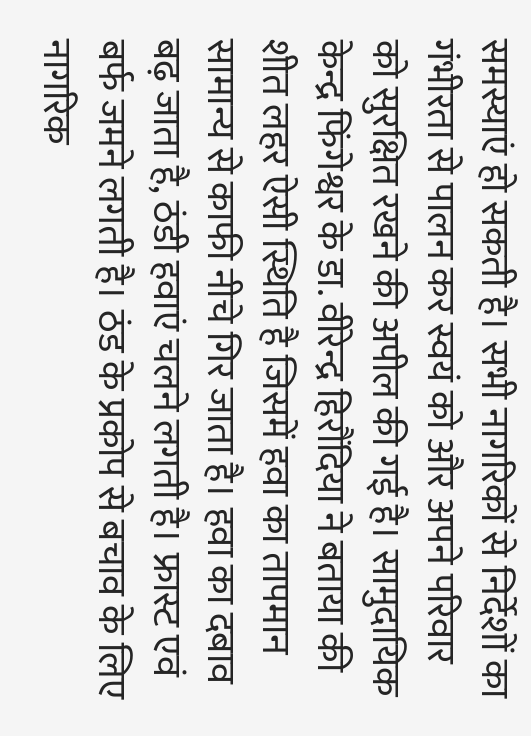समस्याएं हो सकती है। सभी नागरिकों से निर्देशों का गंभीरता से पालन कर स्वयं को और अपने परिवार को सुरक्षित रखने की अपील की गई है। सामुदायिक केन्द्र फिंगेश्वर के डा. वीरेन्द्र हिरौंदिया ने बताया की शीत लहर ऐसी स्थिति है जिसमें हवा का तापमान सामान्य से काफी नीचे गिर जाता है। हवा का दबाव बढ़ जाता है, ठंडी हवाएं चलने लगती है। फ्रास्ट एवं बर्फ जमने लगती है। ठंड के प्रकोप से बचाव के लिए नागरिक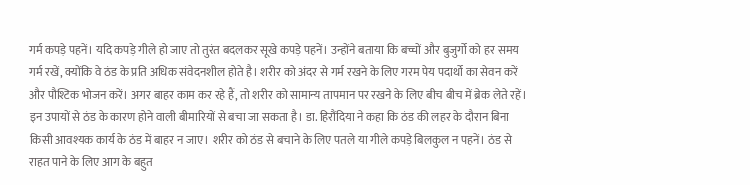गर्म कपड़े पहनें। यदि कपड़े गीले हो जाए तो तुरंत बदलकर सूखे कपड़े पहनें। उन्होंने बताया कि बच्चों और बुजुर्गो को हर समय गर्म रखें, क्योंकि वे ठंड के प्रति अधिक संवेदनशील होते है। शरीर को अंदर से गर्म रखने के लिए गरम पेय पदार्थो का सेवन करें और पौश्टिक भोजन करें। अगर बाहर काम कर रहे हैं, तो शरीर को सामान्य तापमान पर रखने के लिए बीच बीच में ब्रेक लेते रहें। इन उपायों से ठंड के कारण होने वाली बीमारियों से बचा जा सकता है। डा. हिरौंदिया ने कहा कि ठंड की लहर के दौरान बिना किसी आवश्यक कार्य के ठंड में बाहर न जाए। शरीर को ठंड से बचाने के लिए पतले या गीले कपड़े बिलकुल न पहनें। ठंड से राहत पाने के लिए आग के बहुत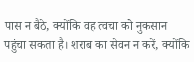पास न बैठे, क्योंकि वह त्वचा को नुकसान पहुंचा सकता है। शराब का सेवन न करें, क्योंकि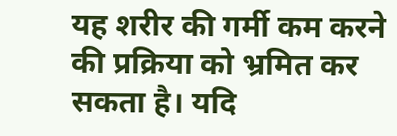यह शरीर की गर्मी कम करने की प्रक्रिया को भ्रमित कर सकता है। यदि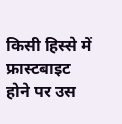किसी हिस्से में फ्रास्टबाइट होने पर उस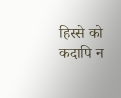हिस्से को कदापि न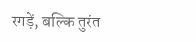रगड़ें, बल्कि तुरंत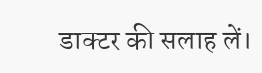डाक्टर की सलाह लें।